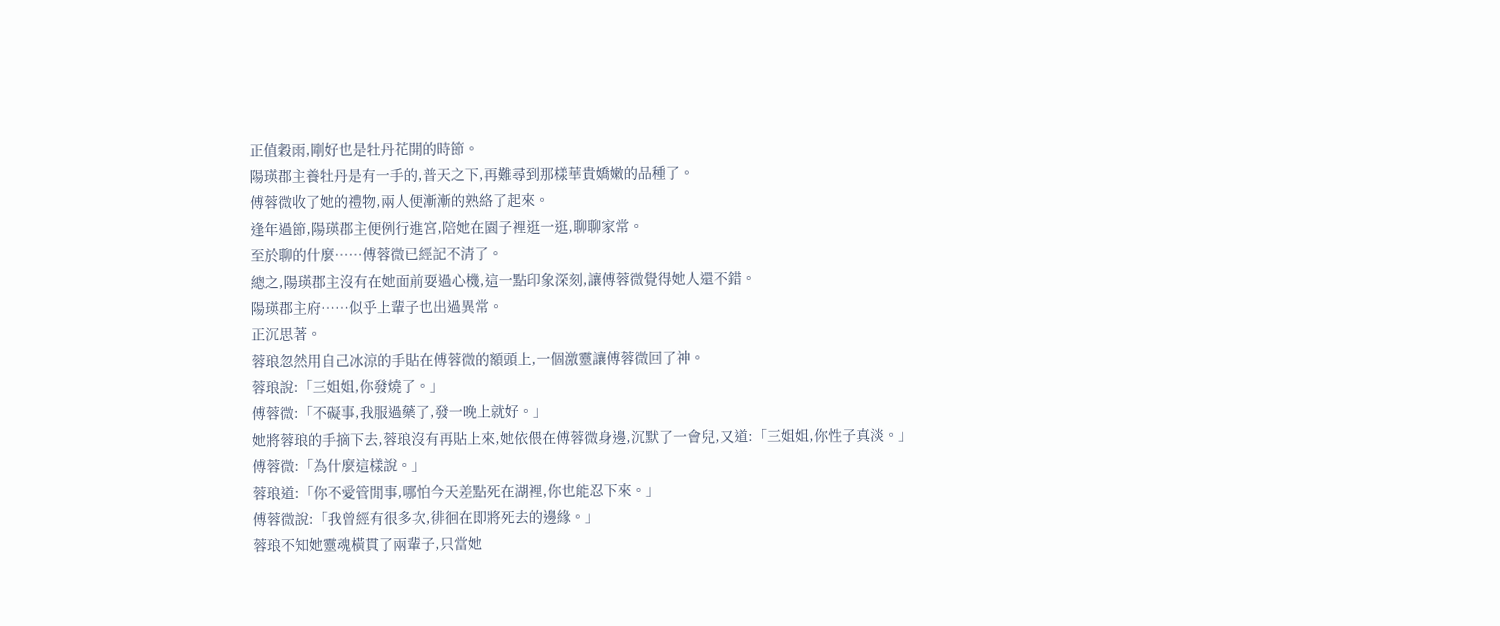正值穀雨,剛好也是牡丹花開的時節。
陽瑛郡主養牡丹是有一手的,普天之下,再難尋到那樣華貴嬌嫩的品種了。
傅蓉微收了她的禮物,兩人便漸漸的熟絡了起來。
逢年過節,陽瑛郡主便例行進宮,陪她在園子裡逛一逛,聊聊家常。
至於聊的什麼……傅蓉微已經記不清了。
總之,陽瑛郡主沒有在她面前耍過心機,這一點印象深刻,讓傅蓉微覺得她人還不錯。
陽瑛郡主府……似乎上輩子也出過異常。
正沉思著。
蓉琅忽然用自己冰涼的手貼在傅蓉微的額頭上,一個激靈讓傅蓉微回了神。
蓉琅說:「三姐姐,你發燒了。」
傅蓉微:「不礙事,我服過藥了,發一晚上就好。」
她將蓉琅的手摘下去,蓉琅沒有再貼上來,她依偎在傅蓉微身邊,沉默了一會兒,又道:「三姐姐,你性子真淡。」
傅蓉微:「為什麼這樣說。」
蓉琅道:「你不愛管閒事,哪怕今天差點死在湖裡,你也能忍下來。」
傅蓉微說:「我曾經有很多次,徘徊在即將死去的邊緣。」
蓉琅不知她靈魂橫貫了兩輩子,只當她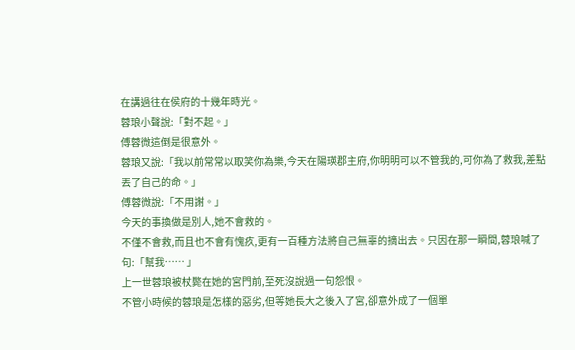在講過往在侯府的十幾年時光。
蓉琅小聲說:「對不起。」
傅蓉微這倒是很意外。
蓉琅又說:「我以前常常以取笑你為樂,今天在陽瑛郡主府,你明明可以不管我的,可你為了救我,差點丟了自己的命。」
傅蓉微說:「不用謝。」
今天的事換做是別人,她不會救的。
不僅不會救,而且也不會有愧疚,更有一百種方法將自己無辜的摘出去。只因在那一瞬間,蓉琅喊了句:「幫我…… 」
上一世蓉琅被杖斃在她的宮門前,至死沒說過一句怨恨。
不管小時候的蓉琅是怎樣的惡劣,但等她長大之後入了宮,卻意外成了一個單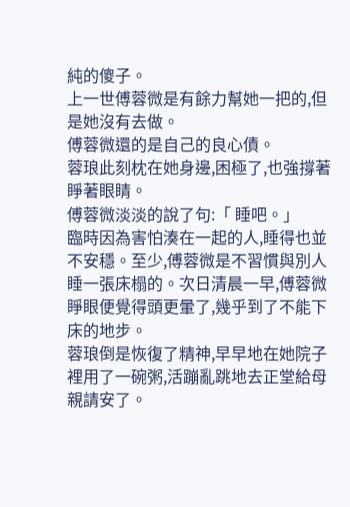純的傻子。
上一世傅蓉微是有餘力幫她一把的,但是她沒有去做。
傅蓉微還的是自己的良心債。
蓉琅此刻枕在她身邊,困極了,也強撐著睜著眼睛。
傅蓉微淡淡的說了句:「 睡吧。」
臨時因為害怕湊在一起的人,睡得也並不安穩。至少,傅蓉微是不習慣與別人睡一張床榻的。次日清晨一早,傅蓉微睜眼便覺得頭更暈了,幾乎到了不能下床的地步。
蓉琅倒是恢復了精神,早早地在她院子裡用了一碗粥,活蹦亂跳地去正堂給母親請安了。